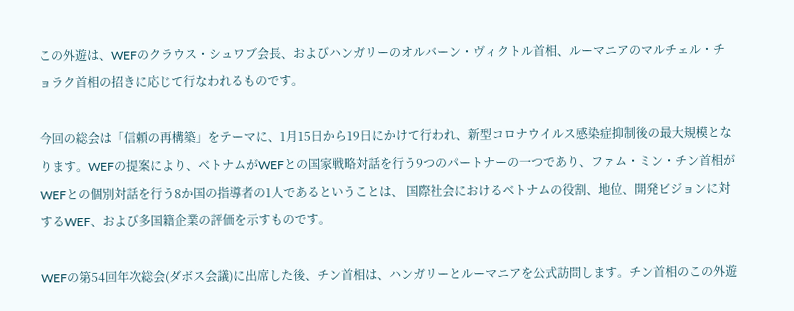この外遊は、WEFのクラウス・シュワブ会長、およびハンガリーのオルバーン・ヴィクトル首相、ルーマニアのマルチェル・チョラク首相の招きに応じて行なわれるものです。

今回の総会は「信頼の再構築」をテーマに、1月15日から19日にかけて行われ、新型コロナウイルス感染症抑制後の最大規模となります。WEFの提案により、ベトナムがWEFとの国家戦略対話を行う9つのパートナーの一つであり、ファム・ミン・チン首相がWEFとの個別対話を行う8か国の指導者の1人であるということは、 国際社会におけるベトナムの役割、地位、開発ビジョンに対するWEF、および多国籍企業の評価を示すものです。

WEFの第54回年次総会(ダボス会議)に出席した後、チン首相は、ハンガリーとルーマニアを公式訪問します。チン首相のこの外遊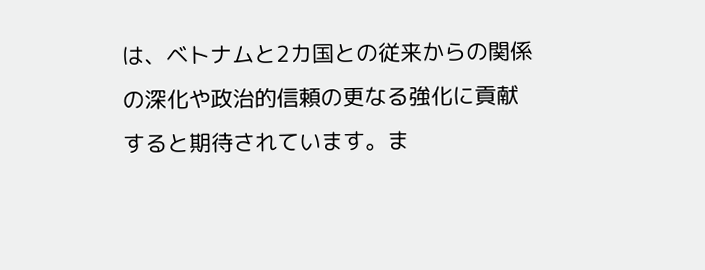は、ベトナムと2カ国との従来からの関係の深化や政治的信頼の更なる強化に貢献すると期待されています。ま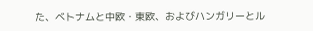た、ベトナムと中欧・東欧、およびハンガリーとル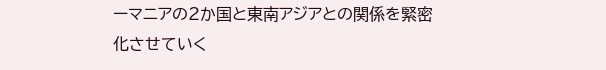ーマニアの2か国と東南アジアとの関係を緊密化させていく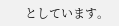としています。